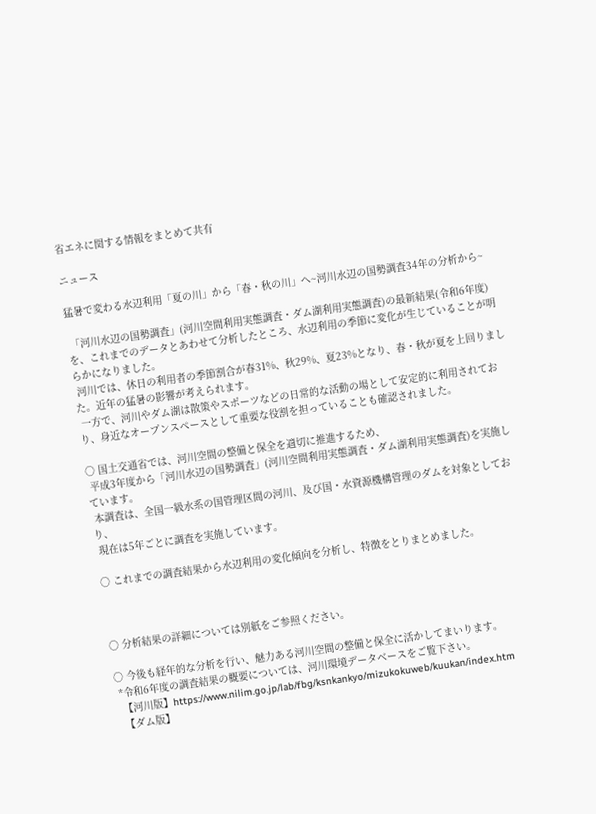省エネに関する情報をまとめて共有

ニュース

猛暑で変わる水辺利用「夏の川」から「春・秋の川」へ~河川水辺の国勢調査34年の分析から~

 「河川水辺の国勢調査」(河川空間利用実態調査・ダム湖利用実態調査)の最新結果(令和6年度)を、これまでのデータとあわせて分析したところ、水辺利用の季節に変化が生じていることが明らかになりました。
 河川では、休日の利用者の季節割合が春31%、秋29%、夏23%となり、春・秋が夏を上回りました。近年の猛暑の影響が考えられます。
 一方で、河川やダム湖は散策やスポーツなどの日常的な活動の場として安定的に利用されており、身近なオープンスペースとして重要な役割を担っていることも確認されました。

○ 国土交通省では、河川空間の整備と保全を適切に推進するため、
 平成3年度から「河川水辺の国勢調査」(河川空間利用実態調査・ダム湖利用実態調査)を実施しています。
 本調査は、全国一級水系の国管理区間の河川、及び国・水資源機構管理のダムを対象としており、
 現在は5年ごとに調査を実施しています。

○ これまでの調査結果から水辺利用の変化傾向を分析し、特徴をとりまとめました。



○ 分析結果の詳細については別紙をご参照ください。

○ 今後も経年的な分析を行い、魅力ある河川空間の整備と保全に活かしてまいります。
 *令和6年度の調査結果の概要については、河川環境データベースをご覧下さい。
  【河川版】https://www.nilim.go.jp/lab/fbg/ksnkankyo/mizukokuweb/kuukan/index.htm
  【ダム版】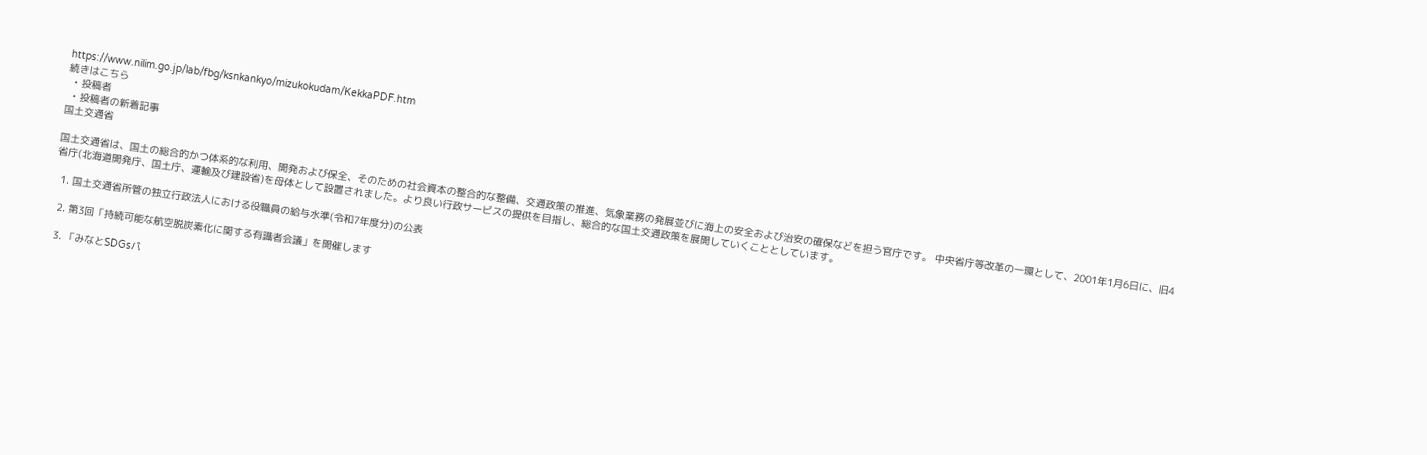https://www.nilim.go.jp/lab/fbg/ksnkankyo/mizukokudam/KekkaPDF.htm
続きはこちら
  • 投稿者
  • 投稿者の新着記事
国土交通省

国土交通省は、国土の総合的かつ体系的な利用、開発および保全、そのための社会資本の整合的な整備、交通政策の推進、気象業務の発展並びに海上の安全および治安の確保などを担う官庁です。 中央省庁等改革の一環として、2001年1月6日に、旧4省庁(北海道開発庁、国土庁、運輸及び建設省)を母体として設置されました。より良い行政サービスの提供を目指し、総合的な国土交通政策を展開していくこととしています。

  1. 国土交通省所管の独立行政法人における役職員の給与水準(令和7年度分)の公表

  2. 第3回「持続可能な航空脱炭素化に関する有識者会議」を開催します

  3. 「みなとSDGsパ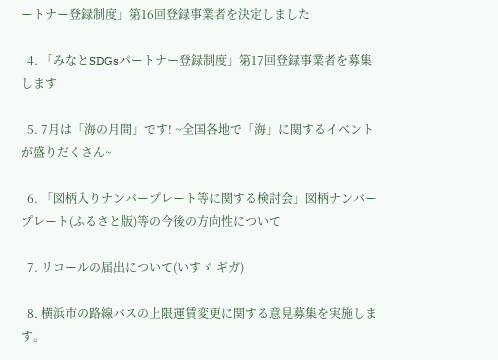ートナー登録制度」第16回登録事業者を決定しました

  4. 「みなとSDGsパートナー登録制度」第17回登録事業者を募集します

  5. 7月は「海の月間」です! ~全国各地で「海」に関するイベントが盛りだくさん~

  6. 「図柄入りナンバープレート等に関する検討会」図柄ナンバープレート(ふるさと版)等の今後の方向性について

  7. リコールの届出について(いすゞ ギガ)

  8. 横浜市の路線バスの上限運賃変更に関する意見募集を実施します。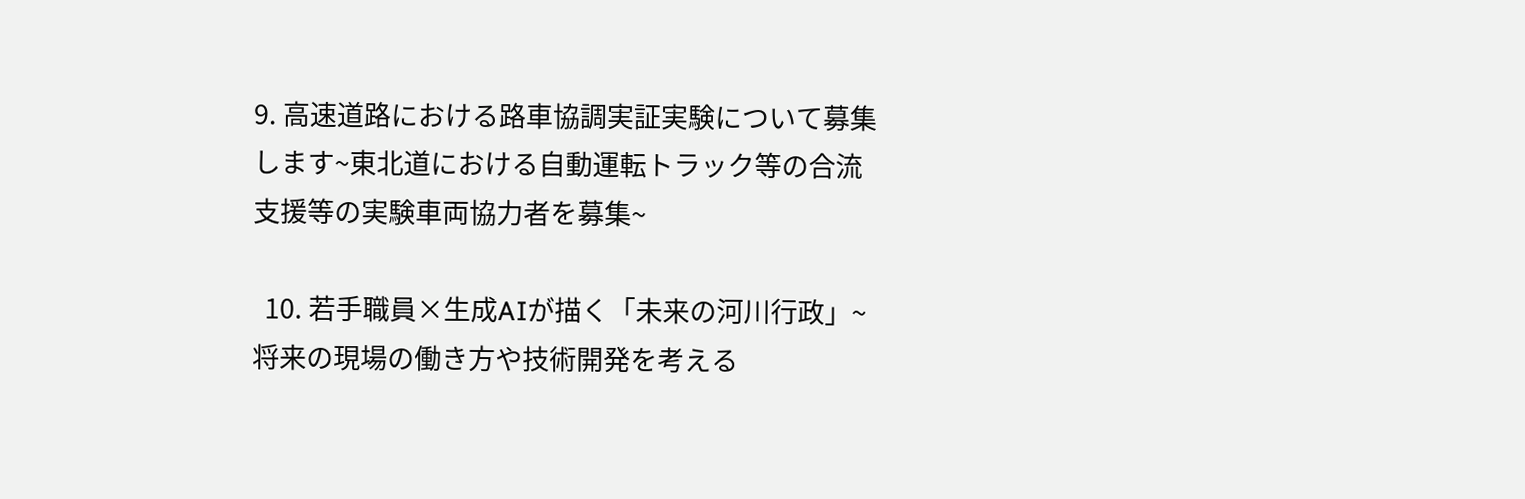9. 高速道路における路車協調実証実験について募集します~東北道における自動運転トラック等の合流支援等の実験車両協力者を募集~

  10. 若手職員×生成AIが描く「未来の河川行政」~将来の現場の働き方や技術開発を考える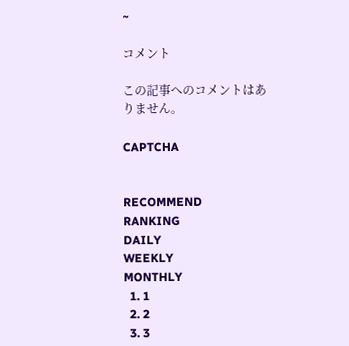~

コメント

この記事へのコメントはありません。

CAPTCHA


RECOMMEND
RANKING
DAILY
WEEKLY
MONTHLY
  1. 1
  2. 2
  3. 3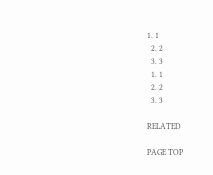1. 1
  2. 2
  3. 3
  1. 1
  2. 2
  3. 3

RELATED

PAGE TOP